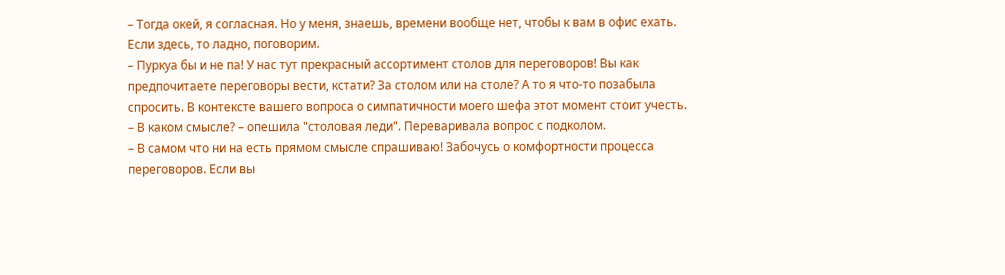– Тогда окей, я согласная. Но у меня, знаешь, времени вообще нет, чтобы к вам в офис ехать. Если здесь, то ладно, поговорим.
– Пуркуа бы и не па! У нас тут прекрасный ассортимент столов для переговоров! Вы как предпочитаете переговоры вести, кстати? За столом или на столе? А то я что-то позабыла спросить. В контексте вашего вопроса о симпатичности моего шефа этот момент стоит учесть.
– В каком смысле? – опешила "столовая леди". Переваривала вопрос с подколом.
– В самом что ни на есть прямом смысле спрашиваю! Забочусь о комфортности процесса переговоров. Если вы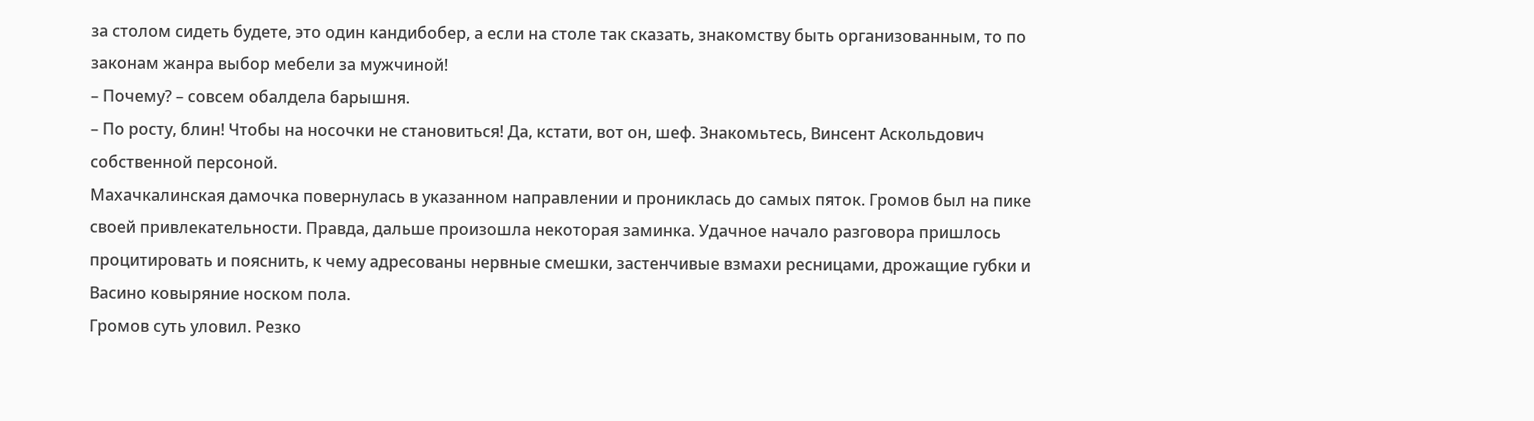за столом сидеть будете, это один кандибобер, а если на столе так сказать, знакомству быть организованным, то по законам жанра выбор мебели за мужчиной!
– Почему? – совсем обалдела барышня.
– По росту, блин! Чтобы на носочки не становиться! Да, кстати, вот он, шеф. Знакомьтесь, Винсент Аскольдович собственной персоной.
Махачкалинская дамочка повернулась в указанном направлении и прониклась до самых пяток. Громов был на пике своей привлекательности. Правда, дальше произошла некоторая заминка. Удачное начало разговора пришлось процитировать и пояснить, к чему адресованы нервные смешки, застенчивые взмахи ресницами, дрожащие губки и Васино ковыряние носком пола.
Громов суть уловил. Резко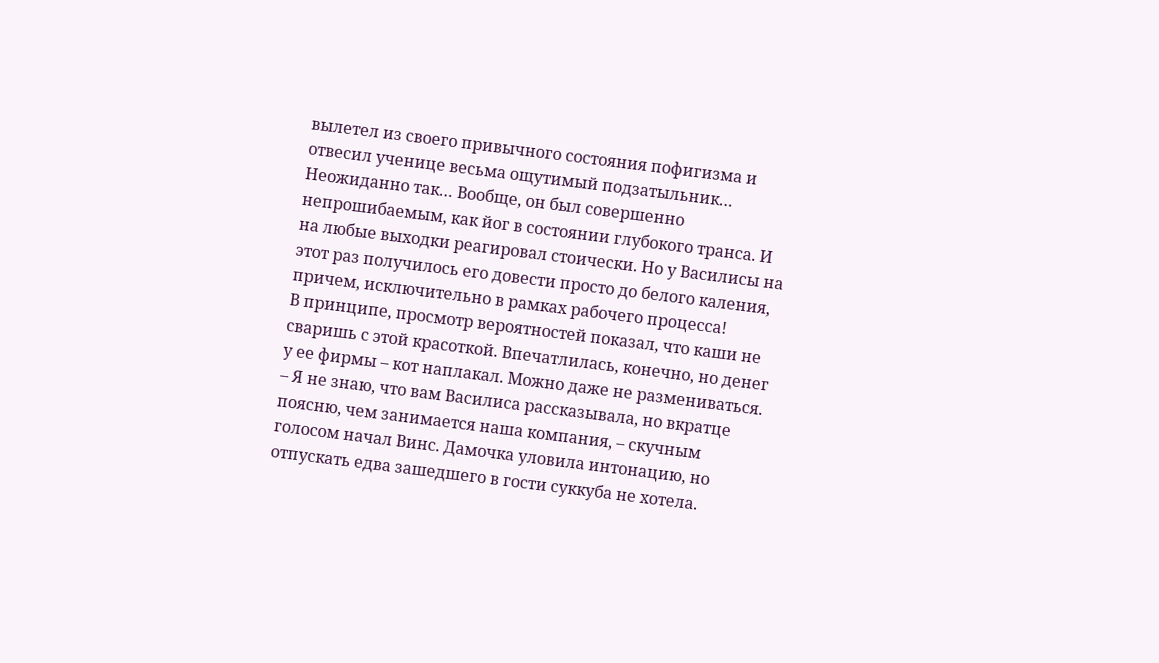вылетел из своего привычного состояния пофигизма и отвесил ученице весьма ощутимый подзатыльник… Неожиданно так… Вообще, он был совершенно непрошибаемым, как йог в состоянии глубокого транса. И на любые выходки реагировал стоически. Но у Василисы на этот раз получилось его довести просто до белого каления, причем, исключительно в рамках рабочего процесса!
В принципе, просмотр вероятностей показал, что каши не сваришь с этой красоткой. Впечатлилась, конечно, но денег у ее фирмы – кот наплакал. Можно даже не размениваться.
– Я не знаю, что вам Василиса рассказывала, но вкратце поясню, чем занимается наша компания, – скучным голосом начал Винс. Дамочка уловила интонацию, но отпускать едва зашедшего в гости суккуба не хотела.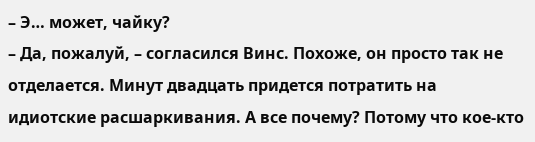– Э… может, чайку?
– Да, пожалуй, – согласился Винс. Похоже, он просто так не отделается. Минут двадцать придется потратить на идиотские расшаркивания. А все почему? Потому что кое-кто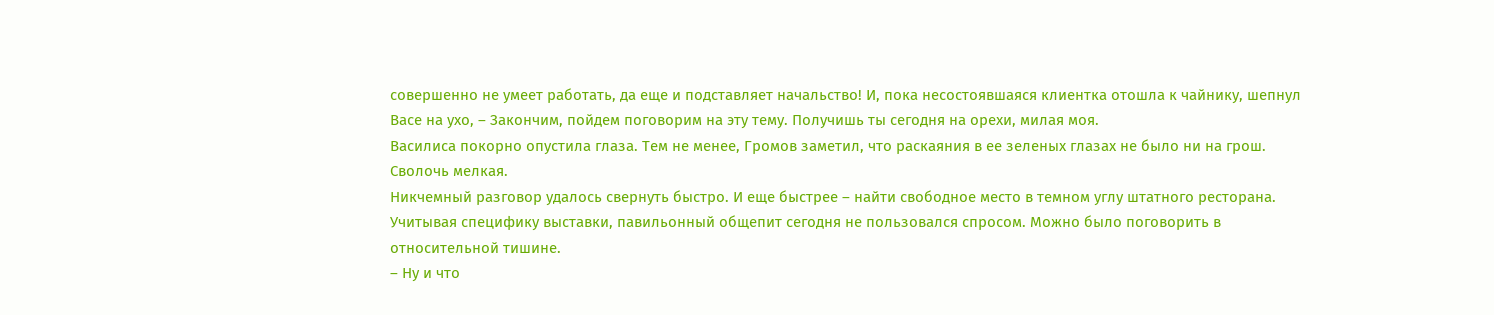совершенно не умеет работать, да еще и подставляет начальство! И, пока несостоявшаяся клиентка отошла к чайнику, шепнул Васе на ухо, – Закончим, пойдем поговорим на эту тему. Получишь ты сегодня на орехи, милая моя.
Василиса покорно опустила глаза. Тем не менее, Громов заметил, что раскаяния в ее зеленых глазах не было ни на грош. Сволочь мелкая.
Никчемный разговор удалось свернуть быстро. И еще быстрее – найти свободное место в темном углу штатного ресторана. Учитывая специфику выставки, павильонный общепит сегодня не пользовался спросом. Можно было поговорить в относительной тишине.
– Ну и что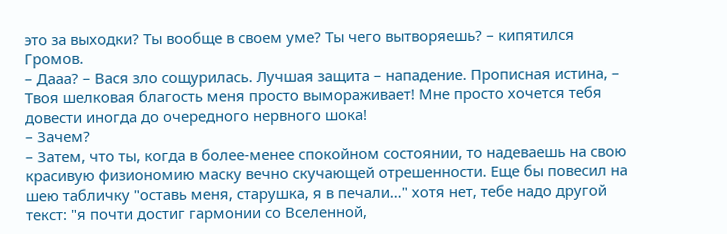это за выходки? Ты вообще в своем уме? Ты чего вытворяешь? – кипятился Громов.
– Дааа? – Вася зло сощурилась. Лучшая защита – нападение. Прописная истина, – Твоя шелковая благость меня просто вымораживает! Мне просто хочется тебя довести иногда до очередного нервного шока!
– Зачем?
– Затем, что ты, когда в более-менее спокойном состоянии, то надеваешь на свою красивую физиономию маску вечно скучающей отрешенности. Еще бы повесил на шею табличку "оставь меня, старушка, я в печали…" хотя нет, тебе надо другой текст: "я почти достиг гармонии со Вселенной,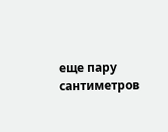еще пару сантиметров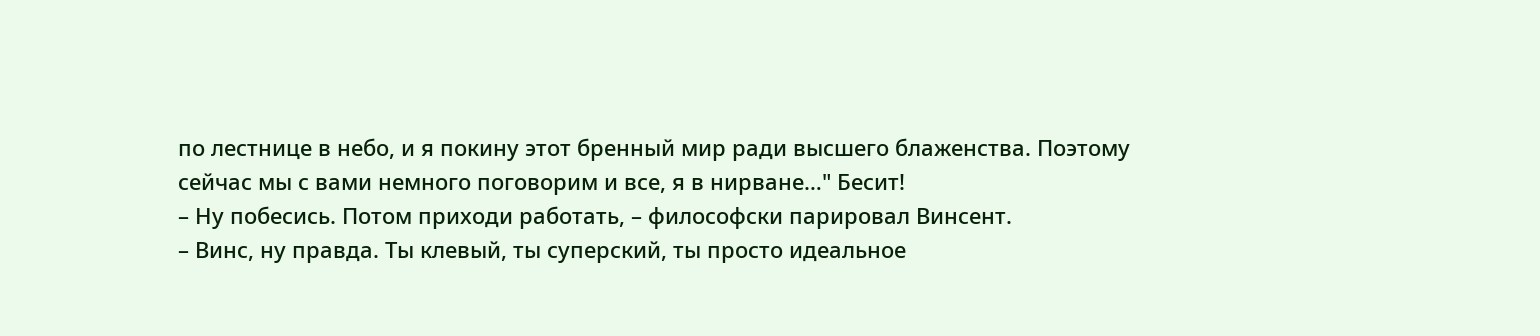по лестнице в небо, и я покину этот бренный мир ради высшего блаженства. Поэтому сейчас мы с вами немного поговорим и все, я в нирване…" Бесит!
– Ну побесись. Потом приходи работать, – философски парировал Винсент.
– Винс, ну правда. Ты клевый, ты суперский, ты просто идеальное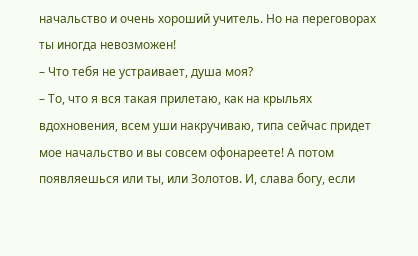начальство и очень хороший учитель. Но на переговорах ты иногда невозможен!
– Что тебя не устраивает, душа моя?
– То, что я вся такая прилетаю, как на крыльях вдохновения, всем уши накручиваю, типа сейчас придет мое начальство и вы совсем офонареете! А потом появляешься или ты, или Золотов. И, слава богу, если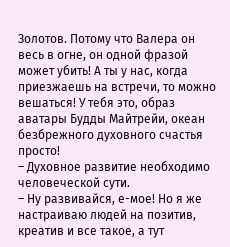Золотов. Потому что Валера он весь в огне, он одной фразой может убить! А ты у нас, когда приезжаешь на встречи, то можно вешаться! У тебя это, образ аватары Будды Майтрейи, океан безбрежного духовного счастья просто!
– Духовное развитие необходимо человеческой сути.
– Ну развивайся, е-мое! Но я же настраиваю людей на позитив, креатив и все такое, а тут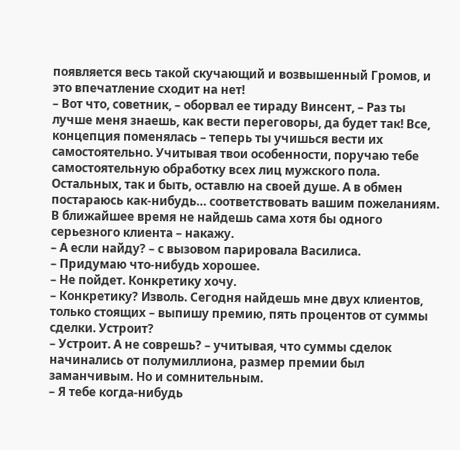появляется весь такой скучающий и возвышенный Громов, и это впечатление сходит на нет!
– Вот что, советник, – оборвал ее тираду Винсент, – Раз ты лучше меня знаешь, как вести переговоры, да будет так! Все, концепция поменялась – теперь ты учишься вести их самостоятельно. Учитывая твои особенности, поручаю тебе самостоятельную обработку всех лиц мужского пола. Остальных, так и быть, оставлю на своей душе. А в обмен постараюсь как-нибудь… соответствовать вашим пожеланиям. В ближайшее время не найдешь сама хотя бы одного серьезного клиента – накажу.
– А если найду? – с вызовом парировала Василиса.
– Придумаю что-нибудь хорошее.
– Не пойдет. Конкретику хочу.
– Конкретику? Изволь. Сегодня найдешь мне двух клиентов, только стоящих – выпишу премию, пять процентов от суммы сделки. Устроит?
– Устроит. А не соврешь? – учитывая, что суммы сделок начинались от полумиллиона, размер премии был заманчивым. Но и сомнительным.
– Я тебе когда-нибудь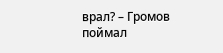врал? – Громов поймал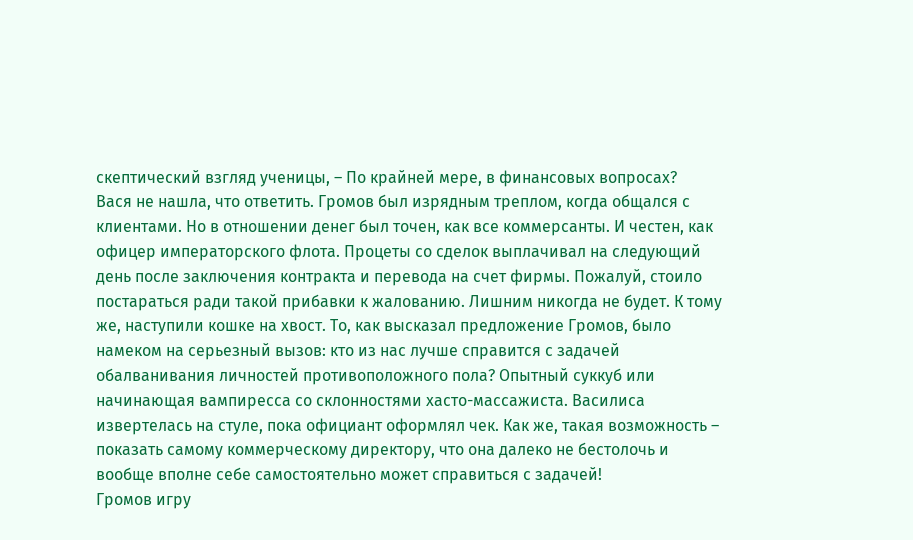скептический взгляд ученицы, – По крайней мере, в финансовых вопросах?
Вася не нашла, что ответить. Громов был изрядным треплом, когда общался с клиентами. Но в отношении денег был точен, как все коммерсанты. И честен, как офицер императорского флота. Процеты со сделок выплачивал на следующий день после заключения контракта и перевода на счет фирмы. Пожалуй, стоило постараться ради такой прибавки к жалованию. Лишним никогда не будет. К тому же, наступили кошке на хвост. То, как высказал предложение Громов, было намеком на серьезный вызов: кто из нас лучше справится с задачей обалванивания личностей противоположного пола? Опытный суккуб или начинающая вампиресса со склонностями хасто-массажиста. Василиса извертелась на стуле, пока официант оформлял чек. Как же, такая возможность – показать самому коммерческому директору, что она далеко не бестолочь и вообще вполне себе самостоятельно может справиться с задачей!
Громов игру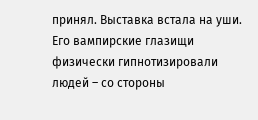принял. Выставка встала на уши. Его вампирские глазищи физически гипнотизировали людей – со стороны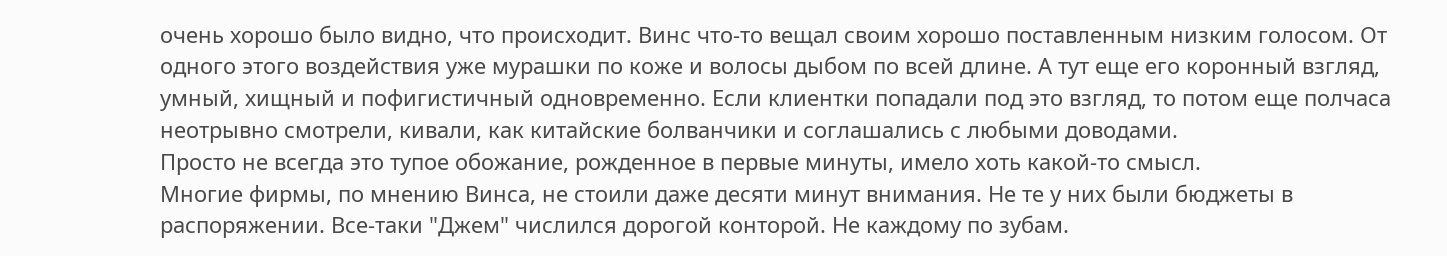очень хорошо было видно, что происходит. Винс что-то вещал своим хорошо поставленным низким голосом. От одного этого воздействия уже мурашки по коже и волосы дыбом по всей длине. А тут еще его коронный взгляд, умный, хищный и пофигистичный одновременно. Если клиентки попадали под это взгляд, то потом еще полчаса неотрывно смотрели, кивали, как китайские болванчики и соглашались с любыми доводами.
Просто не всегда это тупое обожание, рожденное в первые минуты, имело хоть какой-то смысл.
Многие фирмы, по мнению Винса, не стоили даже десяти минут внимания. Не те у них были бюджеты в распоряжении. Все-таки "Джем" числился дорогой конторой. Не каждому по зубам.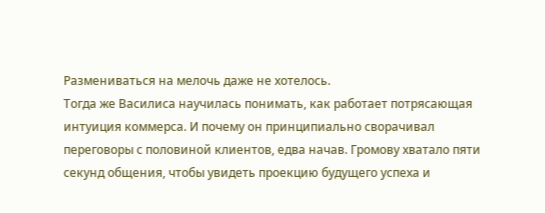Размениваться на мелочь даже не хотелось.
Тогда же Василиса научилась понимать, как работает потрясающая интуиция коммерса. И почему он принципиально сворачивал переговоры с половиной клиентов, едва начав. Громову хватало пяти секунд общения, чтобы увидеть проекцию будущего успеха и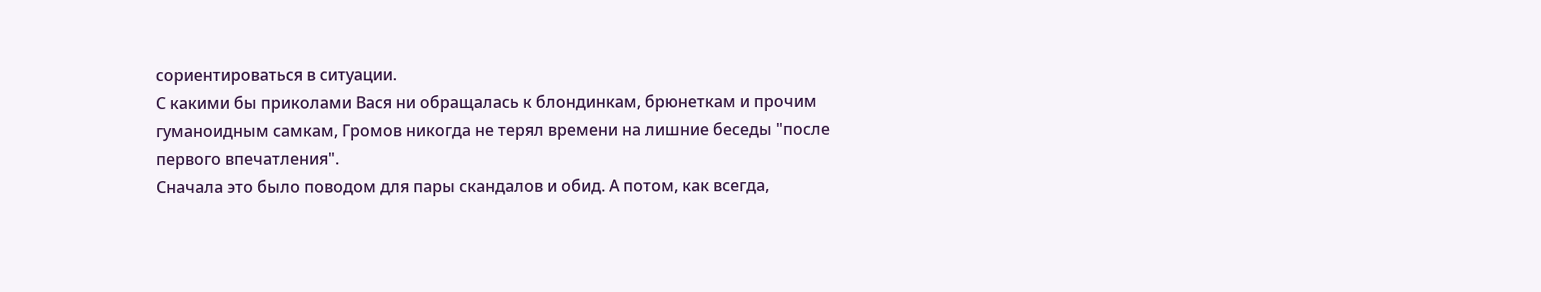сориентироваться в ситуации.
С какими бы приколами Вася ни обращалась к блондинкам, брюнеткам и прочим гуманоидным самкам, Громов никогда не терял времени на лишние беседы "после первого впечатления".
Сначала это было поводом для пары скандалов и обид. А потом, как всегда,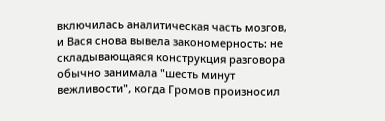включилась аналитическая часть мозгов, и Вася снова вывела закономерность: не складывающаяся конструкция разговора обычно занимала "шесть минут вежливости", когда Громов произносил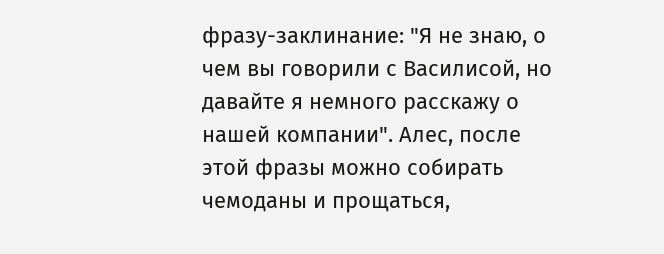фразу-заклинание: "Я не знаю, о чем вы говорили с Василисой, но давайте я немного расскажу о нашей компании". Алес, после этой фразы можно собирать чемоданы и прощаться,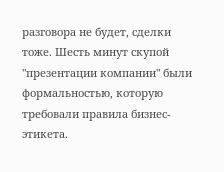разговора не будет, сделки тоже. Шесть минут скупой "презентации компании" были формальностью, которую требовали правила бизнес-этикета.